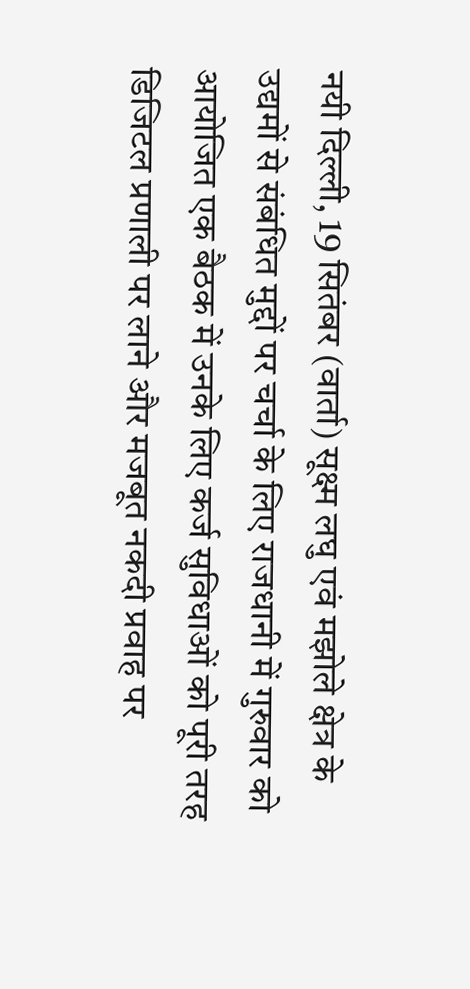नयी दिल्ली, 19 सितंबर (वार्ता) सूक्ष्म लघु एवं मझोले क्षेत्र के उद्यमों से संबंधित मुद्दों पर चर्चा के लिए राजधानी में गुरुवार को आयोजित एक बैठक में उनके लिए कर्ज सुविधाओं को पूरी तरह डिजिटल प्रणाली पर लाने और मजबूत नकदी प्रवाह पर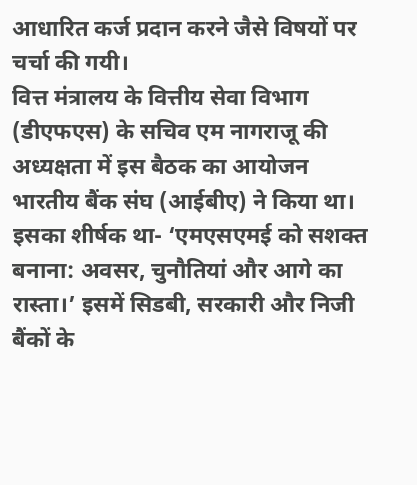आधारित कर्ज प्रदान करने जैसे विषयों पर चर्चा की गयी।
वित्त मंत्रालय के वित्तीय सेवा विभाग (डीएफएस) के सचिव एम नागराजू की अध्यक्षता में इस बैठक का आयोजन भारतीय बैंक संघ (आईबीए) ने किया था। इसका शीर्षक था- ‘एमएसएमई को सशक्त बनाना: अवसर, चुनौतियां और आगे का रास्ता।’ इसमें सिडबी, सरकारी और निजी बैंकों के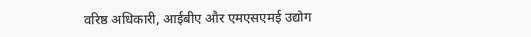वरिष्ठ अधिकारी, आईबीए और एमएसएमई उद्योग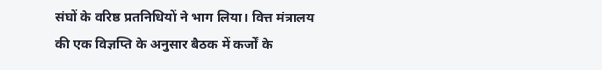संघों के वरिष्ठ प्रतनिधियों ने भाग लिया। वित्त मंत्रालय की एक विज्ञप्ति के अनुसार बैठक में कर्जों के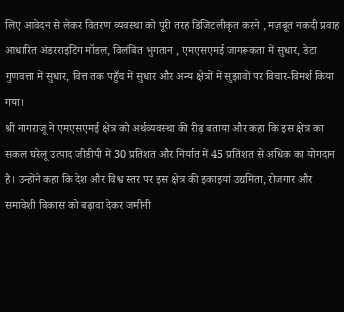लिए आवेदन से लेकर वितरण व्यवस्था को पूरी तरह डिजिटलीकृत करने , मज़बूत नकदी प्रवाह आधारित अंडरराइटिंग मॉडल, विलंबित भुगतान , एमएसएमई जागरूकता में सुधार, डेटा गुणवत्ता में सुधार, वित्त तक पहुँच में सुधार और अन्य क्षेत्रों में सुझावों पर विचार-विमर्श किया गया।
श्री नागराजू ने एमएसएमई क्षेत्र को अर्थव्यवस्था की रीढ़ बताया और कहा कि इस क्षेत्र का सकल घरेलू उत्पाद जीडीपी में 30 प्रतिशत और निर्यात में 45 प्रतिशत से अधिक का योगदान है। उन्होंने कहा कि देश और विश्व स्तर पर इस क्षेत्र की इकाइयां उद्यमिता, रोजगार और समावेशी विकास को बढ़ावा देकर जमीनी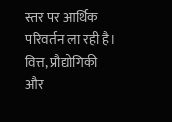स्तर पर आर्थिक परिवर्तन ला रही है।
वित्त, प्रौद्योगिकी और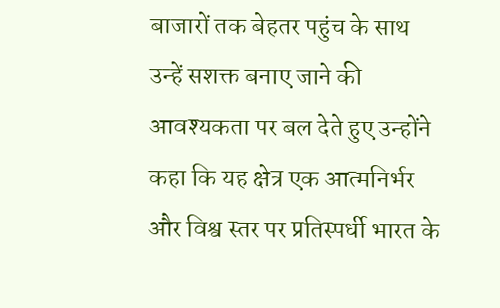बाजारों तक बेहतर पहुंच के साथ उन्हें सशक्त बनाए जाने की आवश्यकता पर बल देते हुए उन्होंने कहा कि यह क्षेत्र एक आत्मनिर्भर और विश्व स्तर पर प्रतिस्पर्धी भारत के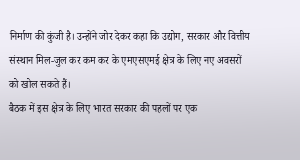निर्माण की कुंजी है। उन्होंने जोर देकर कहा कि उद्योग, सरकार और वित्तीय संस्थान मिल-जुल कर कम कर के एमएसएमई क्षेत्र के लिए नए अवसरों को खोल सकते हैं।
बैठक में इस क्षेत्र के लिए भारत सरकार की पहलों पर एक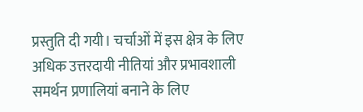प्रस्तुति दी गयी। चर्चाओं में इस क्षेत्र के लिए अधिक उत्तरदायी नीतियां और प्रभावशाली समर्थन प्रणालियां बनाने के लिए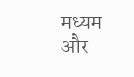मध्यम और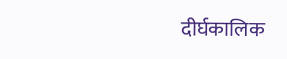दीर्घकालिक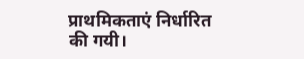प्राथमिकताएं निर्धारित की गयी।